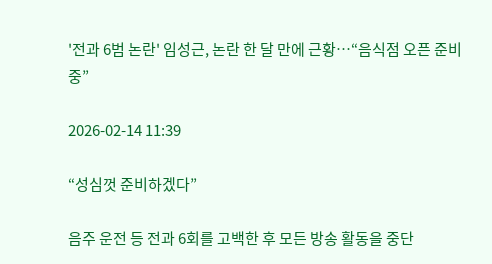'전과 6범 논란' 임성근, 논란 한 달 만에 근황…“음식점 오픈 준비 중”

2026-02-14 11:39

“성심껏 준비하겠다”

음주 운전 등 전과 6회를 고백한 후 모든 방송 활동을 중단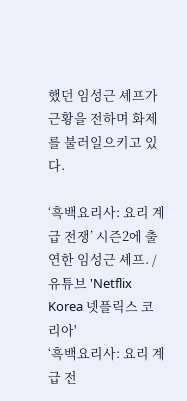했던 임성근 셰프가 근황을 전하며 화제를 불러일으키고 있다.

‘흑백요리사: 요리 계급 전쟁’ 시즌2에 출연한 임성근 셰프. / 유튜브 'Netflix Korea 넷플릭스 코리아'
‘흑백요리사: 요리 계급 전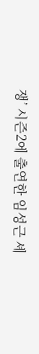쟁’ 시즌2에 출연한 임성근 셰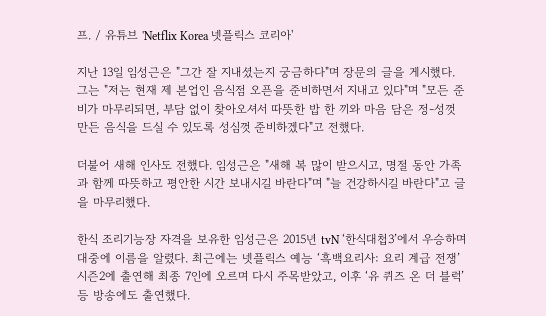프. / 유튜브 'Netflix Korea 넷플릭스 코리아'

지난 13일 임성근은 "그간 잘 지내셨는지 궁금하다"며 장문의 글을 게시했다. 그는 "저는 현재 제 본업인 음식점 오픈을 준비하면서 지내고 있다"며 "모든 준비가 마무리되면, 부담 없이 찾아오셔서 따뜻한 밥 한 끼와 마음 담은 정-성껏 만든 음식을 드실 수 있도록 성심껏 준비하겠다"고 전했다.

더불어 새해 인사도 전했다. 임성근은 "새해 복 많이 받으시고, 명절 동안 가족과 함께 따뜻하고 평안한 시간 보내시길 바란다"며 "늘 건강하시길 바란다"고 글을 마무리했다.

한식 조리기능장 자격을 보유한 임성근은 2015년 tvN ‘한식대첩3’에서 우승하며 대중에 이름을 알렸다. 최근에는 넷플릭스 예능 ‘흑백요리사: 요리 계급 전쟁’ 시즌2에 출연해 최종 7인에 오르며 다시 주목받았고, 이후 ‘유 퀴즈 온 더 블럭’ 등 방송에도 출연했다.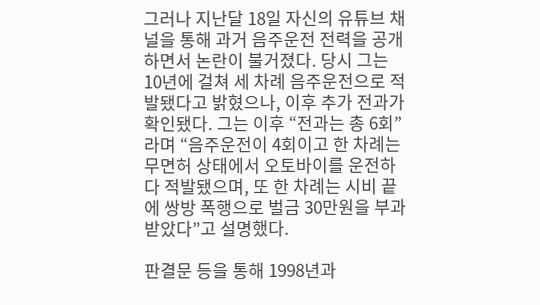그러나 지난달 18일 자신의 유튜브 채널을 통해 과거 음주운전 전력을 공개하면서 논란이 불거졌다. 당시 그는 10년에 걸쳐 세 차례 음주운전으로 적발됐다고 밝혔으나, 이후 추가 전과가 확인됐다. 그는 이후 “전과는 총 6회”라며 “음주운전이 4회이고 한 차례는 무면허 상태에서 오토바이를 운전하다 적발됐으며, 또 한 차례는 시비 끝에 쌍방 폭행으로 벌금 30만원을 부과받았다”고 설명했다.

판결문 등을 통해 1998년과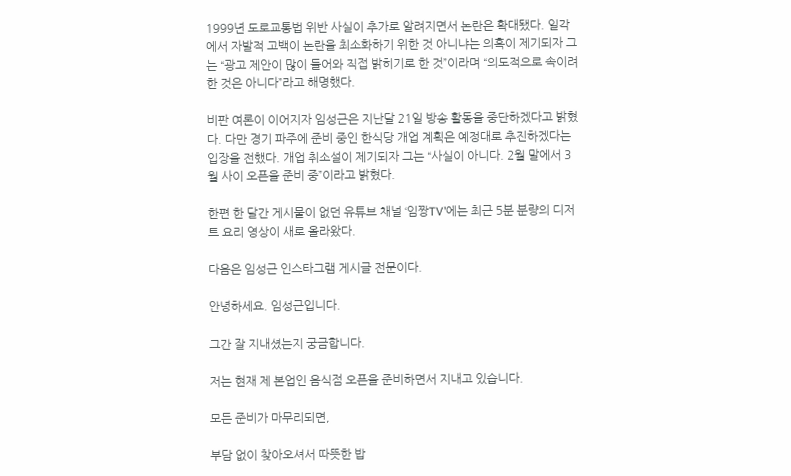1999년 도로교통법 위반 사실이 추가로 알려지면서 논란은 확대됐다. 일각에서 자발적 고백이 논란을 최소화하기 위한 것 아니냐는 의혹이 제기되자 그는 “광고 제안이 많이 들어와 직접 밝히기로 한 것”이라며 “의도적으로 속이려 한 것은 아니다”라고 해명했다.

비판 여론이 이어지자 임성근은 지난달 21일 방송 활동을 중단하겠다고 밝혔다. 다만 경기 파주에 준비 중인 한식당 개업 계획은 예정대로 추진하겠다는 입장을 전했다. 개업 취소설이 제기되자 그는 “사실이 아니다. 2월 말에서 3월 사이 오픈을 준비 중”이라고 밝혔다.

한편 한 달간 게시물이 없던 유튜브 채널 ‘임짱TV’에는 최근 5분 분량의 디저트 요리 영상이 새로 올라왔다.

다음은 임성근 인스타그램 게시글 전문이다.

안녕하세요. 임성근입니다.

그간 잘 지내셨는지 궁금합니다.

저는 현재 제 본업인 음식점 오픈을 준비하면서 지내고 있습니다.

모든 준비가 마무리되면,

부담 없이 찾아오셔서 따뜻한 밥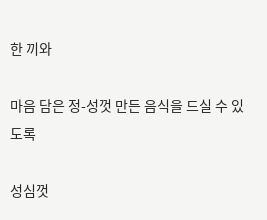한 끼와

마음 담은 정-성껏 만든 음식을 드실 수 있도록

성심껏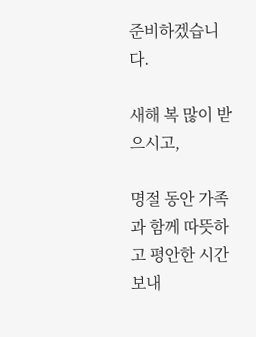준비하겠습니다.

새해 복 많이 받으시고,

명절 동안 가족과 함께 따뜻하고 평안한 시간 보내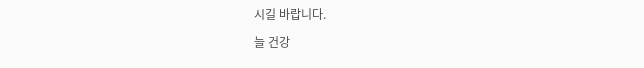시길 바랍니다.

늘 건강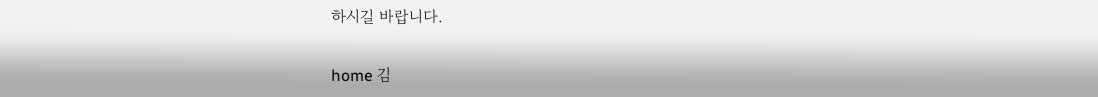하시길 바랍니다.

home 김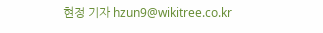현정 기자 hzun9@wikitree.co.kr